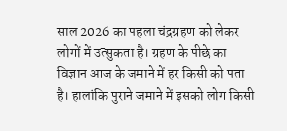साल 2026 का पहला चंद्रग्रहण को लेकर लोगों में उत्सुकता है। ग्रहण के पीछे का विज्ञान आज के जमाने में हर किसी को पता है। हालांकि पुराने जमाने में इसको लोग किसी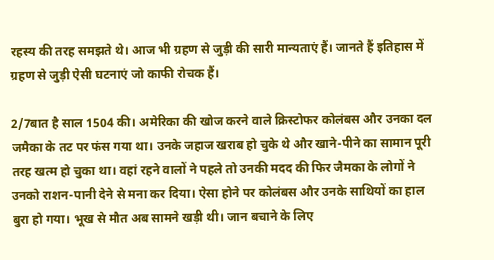रहस्य की तरह समझते थे। आज भी ग्रहण से जुड़ी की सारी मान्यताएं हैं। जानते हैं इतिहास में ग्रहण से जुड़ी ऐसी घटनाएं जो काफी रोचक हैं।

2/7बात है साल 1504 की। अमेरिका की खोज करने वाले क्रिस्टोफर कोलंबस और उनका दल जमैका के तट पर फंस गया था। उनके जहाज खराब हो चुके थे और खाने-पीने का सामान पूरी तरह खत्म हो चुका था। वहां रहने वालों ने पहले तो उनकी मदद की फिर जैमका के लोगों ने उनको राशन-पानी देने से मना कर दिया। ऐसा होने पर कोलंबस और उनके साथियों का हाल बुरा हो गया। भूख से मौत अब सामने खड़ी थी। जान बचाने के लिए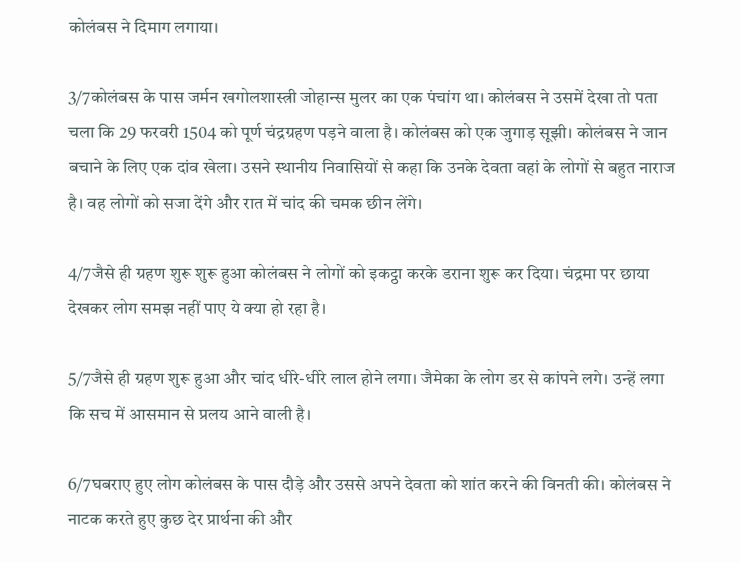कोलंबस ने दिमाग लगाया।

3/7कोलंबस के पास जर्मन खगोलशास्त्री जोहान्स मुलर का एक पंचांग था। कोलंबस ने उसमें देखा तो पता चला कि 29 फरवरी 1504 को पूर्ण चंद्रग्रहण पड़ने वाला है। कोलंबस को एक जुगाड़ सूझी। कोलंबस ने जान बचाने के लिए एक दांव खेला। उसने स्थानीय निवासियों से कहा कि उनके देवता वहां के लोगों से बहुत नाराज है। वह लोगों को सजा देंगे और रात में चांद की चमक छीन लेंगे।

4/7जैसे ही ग्रहण शुरू शुरू हुआ कोलंबस ने लोगों को इकट्ठा करके डराना शुरू कर दिया। चंद्रमा पर छाया देखकर लोग समझ नहीं पाए ये क्या हो रहा है।

5/7जैसे ही ग्रहण शुरू हुआ और चांद धीरे-धीरे लाल होने लगा। जैमेका के लोग डर से कांपने लगे। उन्हें लगा कि सच में आसमान से प्रलय आने वाली है।

6/7घबराए हुए लोग कोलंबस के पास दौड़े और उससे अपने देवता को शांत करने की विनती की। कोलंबस ने नाटक करते हुए कुछ देर प्रार्थना की और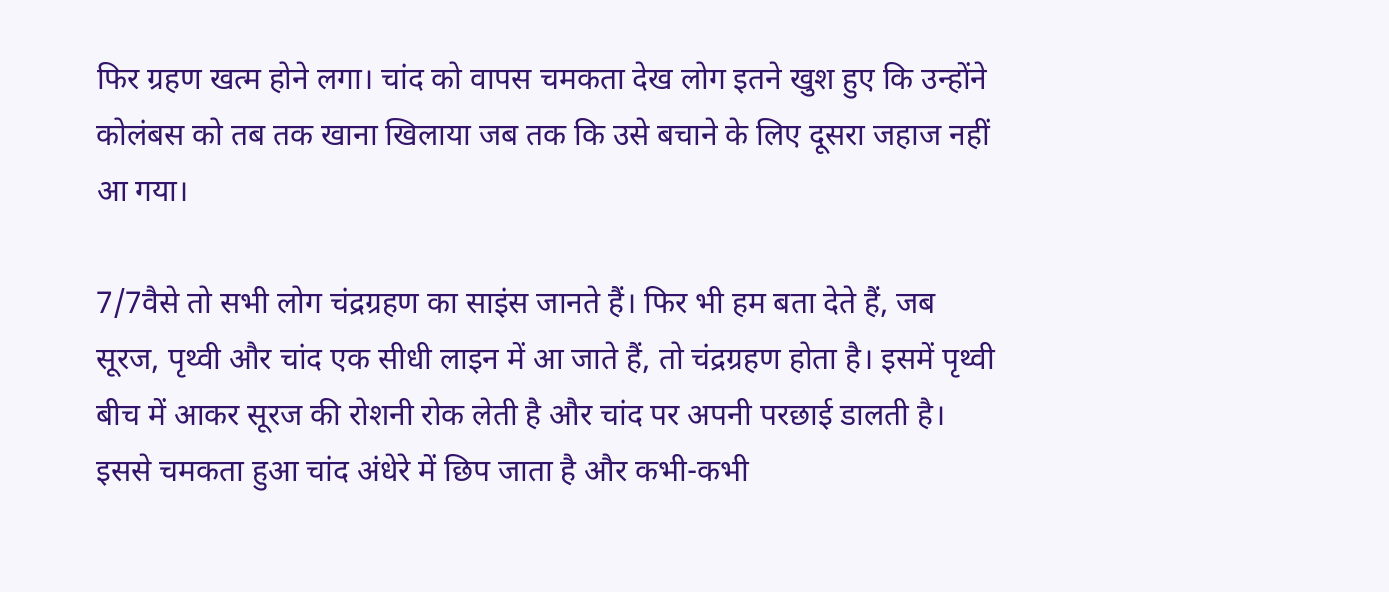फिर ग्रहण खत्म होने लगा। चांद को वापस चमकता देख लोग इतने खुश हुए कि उन्होंने कोलंबस को तब तक खाना खिलाया जब तक कि उसे बचाने के लिए दूसरा जहाज नहीं आ गया।

7/7वैसे तो सभी लोग चंद्रग्रहण का साइंस जानते हैं। फिर भी हम बता देते हैं, जब सूरज, पृथ्वी और चांद एक सीधी लाइन में आ जाते हैं, तो चंद्रग्रहण होता है। इसमें पृथ्वी बीच में आकर सूरज की रोशनी रोक लेती है और चांद पर अपनी परछाई डालती है। इससे चमकता हुआ चांद अंधेरे में छिप जाता है और कभी-कभी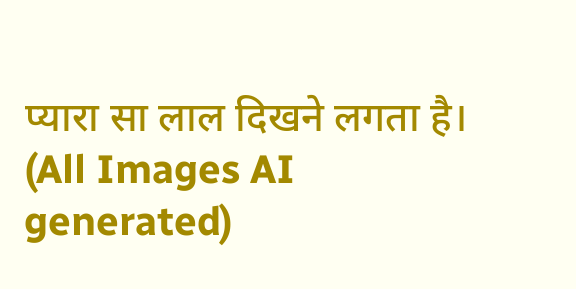प्यारा सा लाल दिखने लगता है। (All Images AI generated)